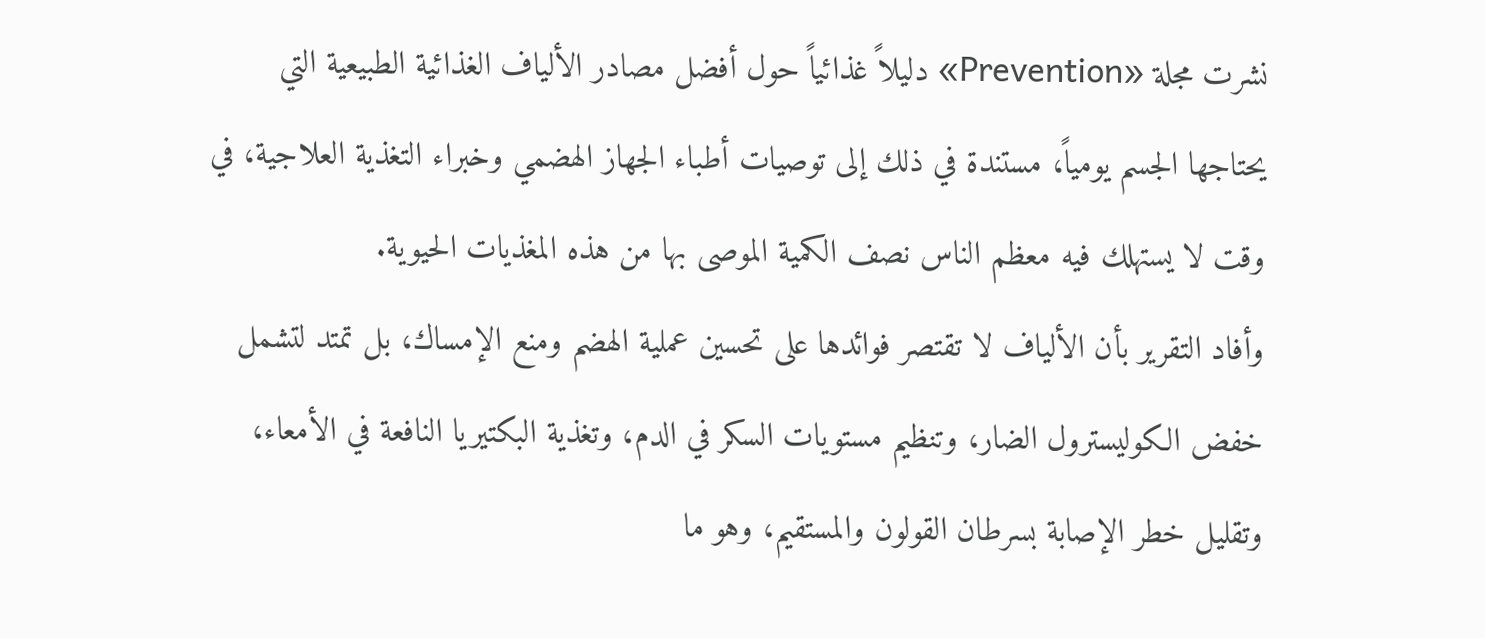نشرت مجلة «Prevention» دليلاً غذائياً حول أفضل مصادر الألياف الغذائية الطبيعية التي يحتاجها الجسم يومياً، مستندة في ذلك إلى توصيات أطباء الجهاز الهضمي وخبراء التغذية العلاجية، في وقت لا يستهلك فيه معظم الناس نصف الكمية الموصى بها من هذه المغذيات الحيوية.
وأفاد التقرير بأن الألياف لا تقتصر فوائدها على تحسين عملية الهضم ومنع الإمساك، بل تمتد لتشمل خفض الكوليسترول الضار، وتنظيم مستويات السكر في الدم، وتغذية البكتيريا النافعة في الأمعاء، وتقليل خطر الإصابة بسرطان القولون والمستقيم، وهو ما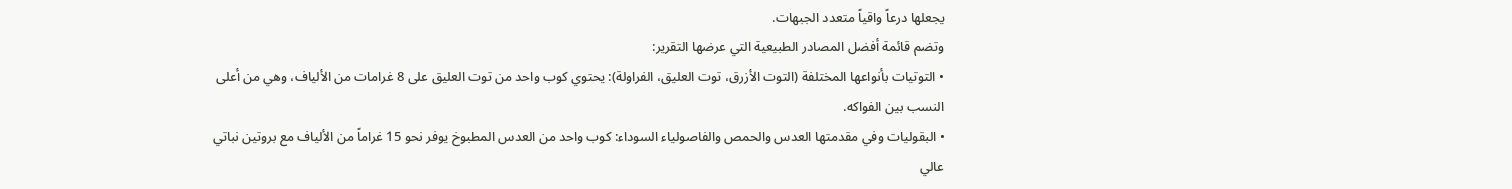يجعلها درعاً واقياً متعدد الجبهات.
وتضم قائمة أفضل المصادر الطبيعية التي عرضها التقرير:
• التوتيات بأنواعها المختلفة (التوت الأزرق، توت العليق، الفراولة): يحتوي كوب واحد من توت العليق على 8 غرامات من الألياف، وهي من أعلى النسب بين الفواكه.
• البقوليات وفي مقدمتها العدس والحمص والفاصولياء السوداء: كوب واحد من العدس المطبوخ يوفر نحو 15 غراماً من الألياف مع بروتين نباتي عالي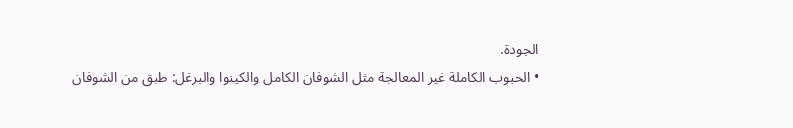الجودة.
• الحبوب الكاملة غير المعالجة مثل الشوفان الكامل والكينوا والبرغل: طبق من الشوفان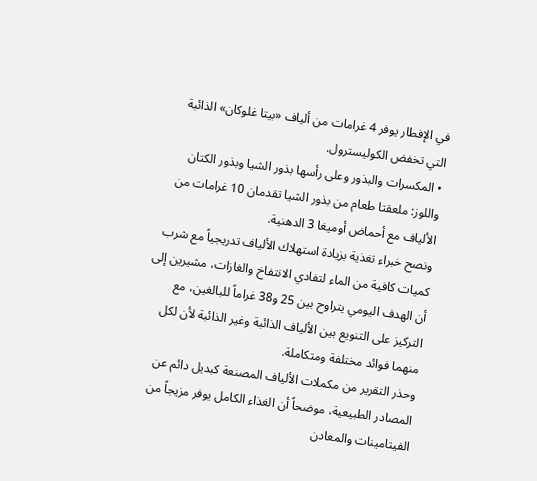في الإفطار يوفر 4 غرامات من ألياف «بيتا غلوكان» الذائبة التي تخفض الكوليسترول.
• المكسرات والبذور وعلى رأسها بذور الشيا وبذور الكتان واللوز: ملعقتا طعام من بذور الشيا تقدمان 10 غرامات من الألياف مع أحماض أوميغا 3 الدهنية.
ونصح خبراء تغذية بزيادة استهلاك الألياف تدريجياً مع شرب كميات كافية من الماء لتفادي الانتفاخ والغازات، مشيرين إلى أن الهدف اليومي يتراوح بين 25 و38 غراماً للبالغين، مع التركيز على التنويع بين الألياف الذائبة وغير الذائبة لأن لكل منهما فوائد مختلفة ومتكاملة.
وحذر التقرير من مكملات الألياف المصنعة كبديل دائم عن المصادر الطبيعية، موضحاً أن الغذاء الكامل يوفر مزيجاً من الفيتامينات والمعادن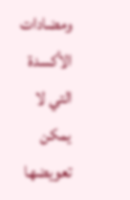ومضادات الأكسدة التي لا يمكن تعويضها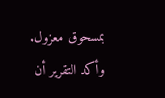بمسحوق معزول.
وأكد التقرير أن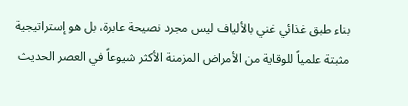بناء طبق غذائي غني بالألياف ليس مجرد نصيحة عابرة، بل هو إستراتيجية مثبتة علمياً للوقاية من الأمراض المزمنة الأكثر شيوعاً في العصر الحديث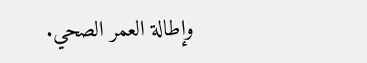وإطالة العمر الصحي.